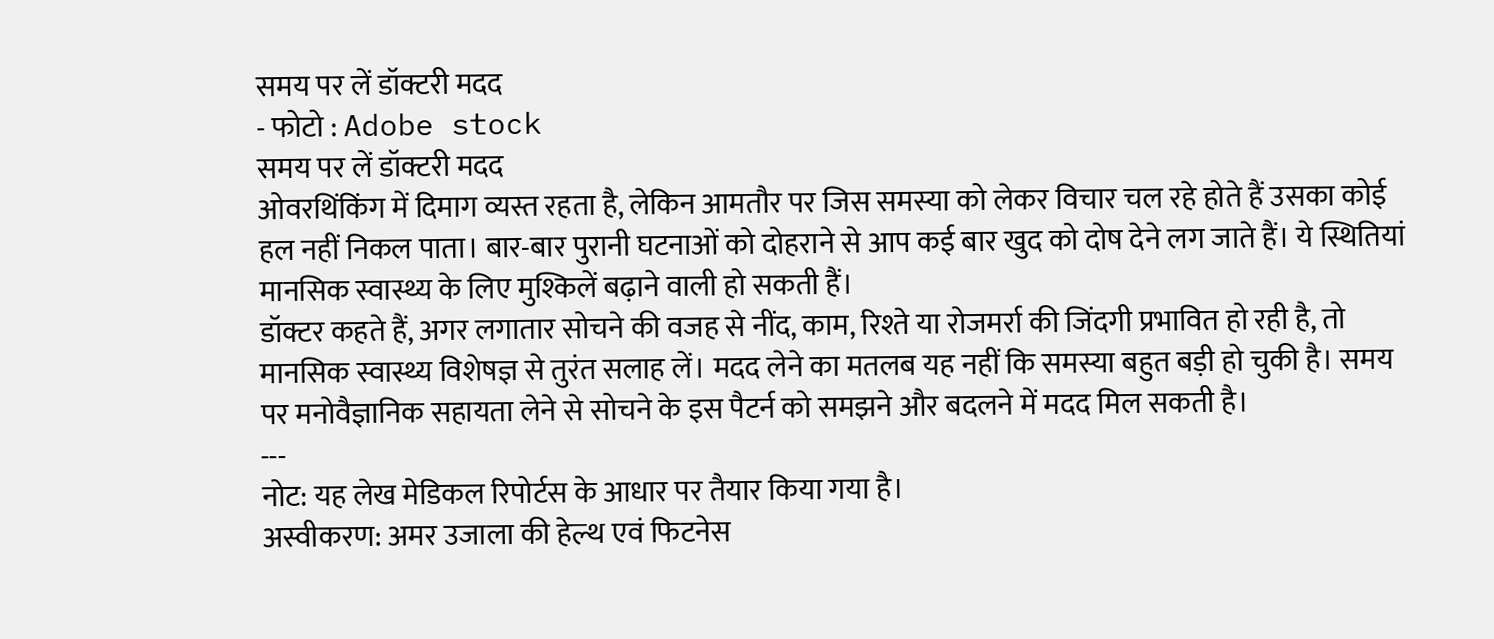समय पर लें डॉक्टरी मदद
- फोटो : Adobe stock
समय पर लें डॉक्टरी मदद
ओवरथिंकिंग में दिमाग व्यस्त रहता है, लेकिन आमतौर पर जिस समस्या को लेकर विचार चल रहे होते हैं उसका कोई हल नहीं निकल पाता। बार-बार पुरानी घटनाओं को दोहराने से आप कई बार खुद को दोष देने लग जाते हैं। ये स्थितियां मानसिक स्वास्थ्य के लिए मुश्किलें बढ़ाने वाली हो सकती हैं।
डॉक्टर कहते हैं, अगर लगातार सोचने की वजह से नींद, काम, रिश्ते या रोजमर्रा की जिंदगी प्रभावित हो रही है, तो मानसिक स्वास्थ्य विशेषज्ञ से तुरंत सलाह लें। मदद लेने का मतलब यह नहीं कि समस्या बहुत बड़ी हो चुकी है। समय पर मनोवैज्ञानिक सहायता लेने से सोचने के इस पैटर्न को समझने और बदलने में मदद मिल सकती है।
---
नोट: यह लेख मेडिकल रिपोर्टस के आधार पर तैयार किया गया है।
अस्वीकरण: अमर उजाला की हेल्थ एवं फिटनेस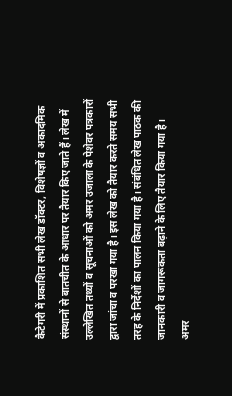कैटेगरी में प्रकाशित सभी लेख डॉक्टर, विशेषज्ञों व अकादमिक संस्थानों से बातचीत के आधार पर तैयार किए जाते हैं। लेख में उल्लेखित तथ्यों व सूचनाओं को अमर उजाला के पेशेवर पत्रकारों द्वारा जांचा व परखा गया है। इस लेख को तैयार करते समय सभी तरह के निर्देशों का पालन किया गया है। संबंधित लेख पाठक की जानकारी व जागरूकता बढ़ाने के लिए तैयार किया गया है। अमर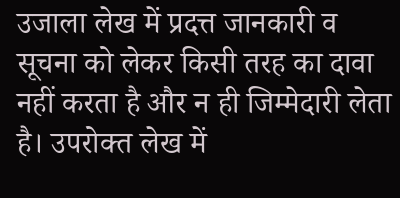उजाला लेख में प्रदत्त जानकारी व सूचना को लेकर किसी तरह का दावा नहीं करता है और न ही जिम्मेदारी लेता है। उपरोक्त लेख में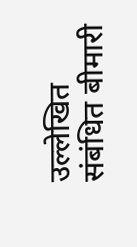उल्लेखित संबंधित बीमारी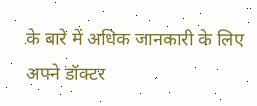के बारे में अधिक जानकारी के लिए अपने डॉक्टर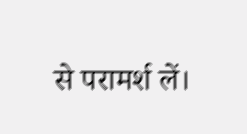से परामर्श लें।